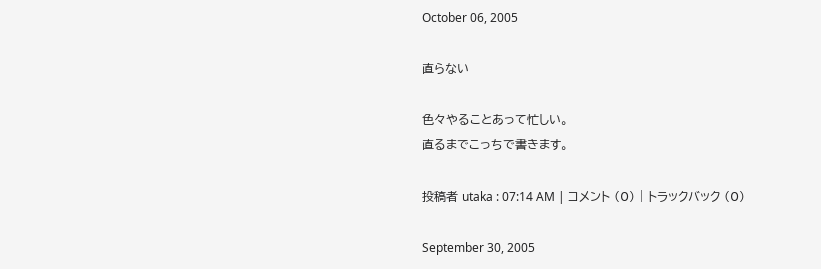October 06, 2005

直らない

色々やることあって忙しい。
直るまでこっちで書きます。

投稿者 utaka : 07:14 AM | コメント (0) | トラックバック (0)

September 30, 2005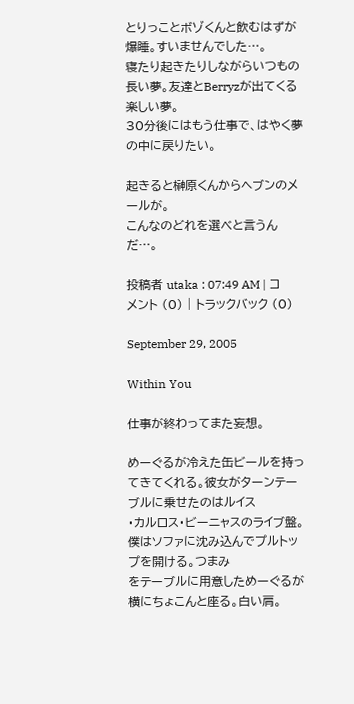とりっことボゾくんと飲むはずが爆睡。すいませんでした…。
寝たり起きたりしながらいつもの長い夢。友達とBerryzが出てくる楽しい夢。
30分後にはもう仕事で、はやく夢の中に戻りたい。

起きると榊原くんからヘブンのメールが。
こんなのどれを選べと言うんだ…。

投稿者 utaka : 07:49 AM | コメント (0) | トラックバック (0)

September 29, 2005

Within You

仕事が終わってまた妄想。

めーぐるが冷えた缶ビールを持ってきてくれる。彼女がターンテーブルに乗せたのはルイス
・カルロス・ビーニャスのライブ盤。僕はソファに沈み込んでプルトップを開ける。つまみ
をテーブルに用意しためーぐるが横にちょこんと座る。白い肩。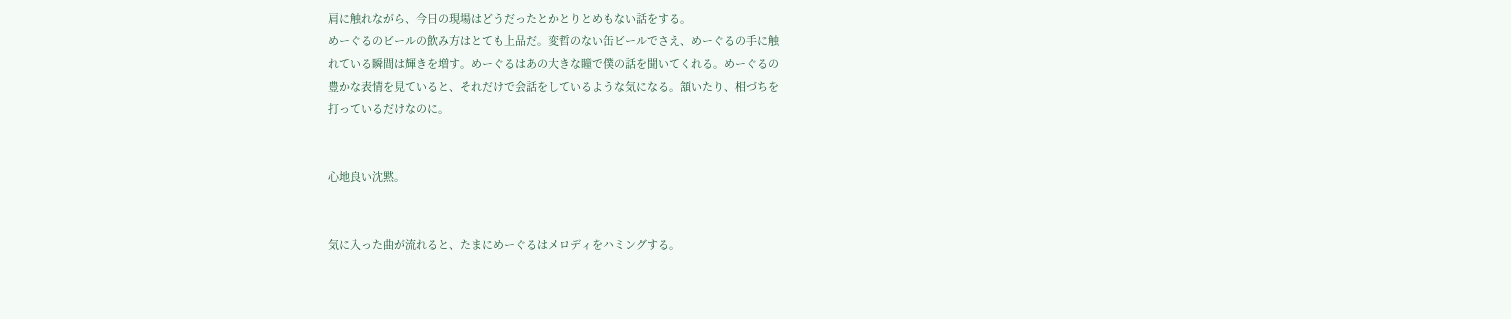肩に触れながら、今日の現場はどうだったとかとりとめもない話をする。
めーぐるのビールの飲み方はとても上品だ。変哲のない缶ビールでさえ、めーぐるの手に触
れている瞬間は輝きを増す。めーぐるはあの大きな瞳で僕の話を聞いてくれる。めーぐるの
豊かな表情を見ていると、それだけで会話をしているような気になる。頷いたり、相づちを
打っているだけなのに。


心地良い沈黙。


気に入った曲が流れると、たまにめーぐるはメロディをハミングする。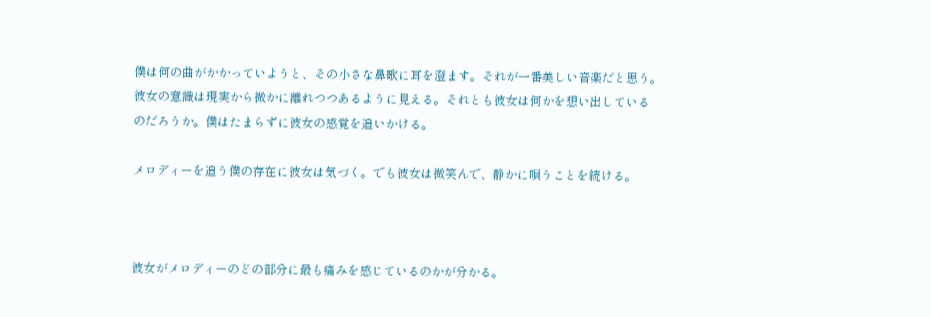僕は何の曲がかかっていようと、その小さな鼻歌に耳を澄ます。それが一番美しい音楽だと思う。
彼女の意識は現実から微かに離れつつあるように見える。それとも彼女は何かを想い出している
のだろうか。僕はたまらずに彼女の感覚を追いかける。

メロディーを追う僕の存在に彼女は気づく。でも彼女は微笑んで、静かに唄うことを続ける。



彼女がメロディーのどの部分に最も痛みを感じているのかが分かる。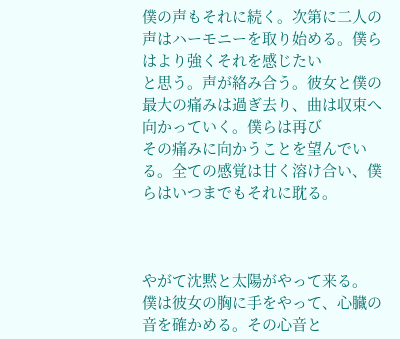僕の声もそれに続く。次第に二人の声はハーモニーを取り始める。僕らはより強くそれを感じたい
と思う。声が絡み合う。彼女と僕の最大の痛みは過ぎ去り、曲は収束へ向かっていく。僕らは再び
その痛みに向かうことを望んでいる。全ての感覚は甘く溶け合い、僕らはいつまでもそれに耽る。



やがて沈黙と太陽がやって来る。
僕は彼女の胸に手をやって、心臓の音を確かめる。その心音と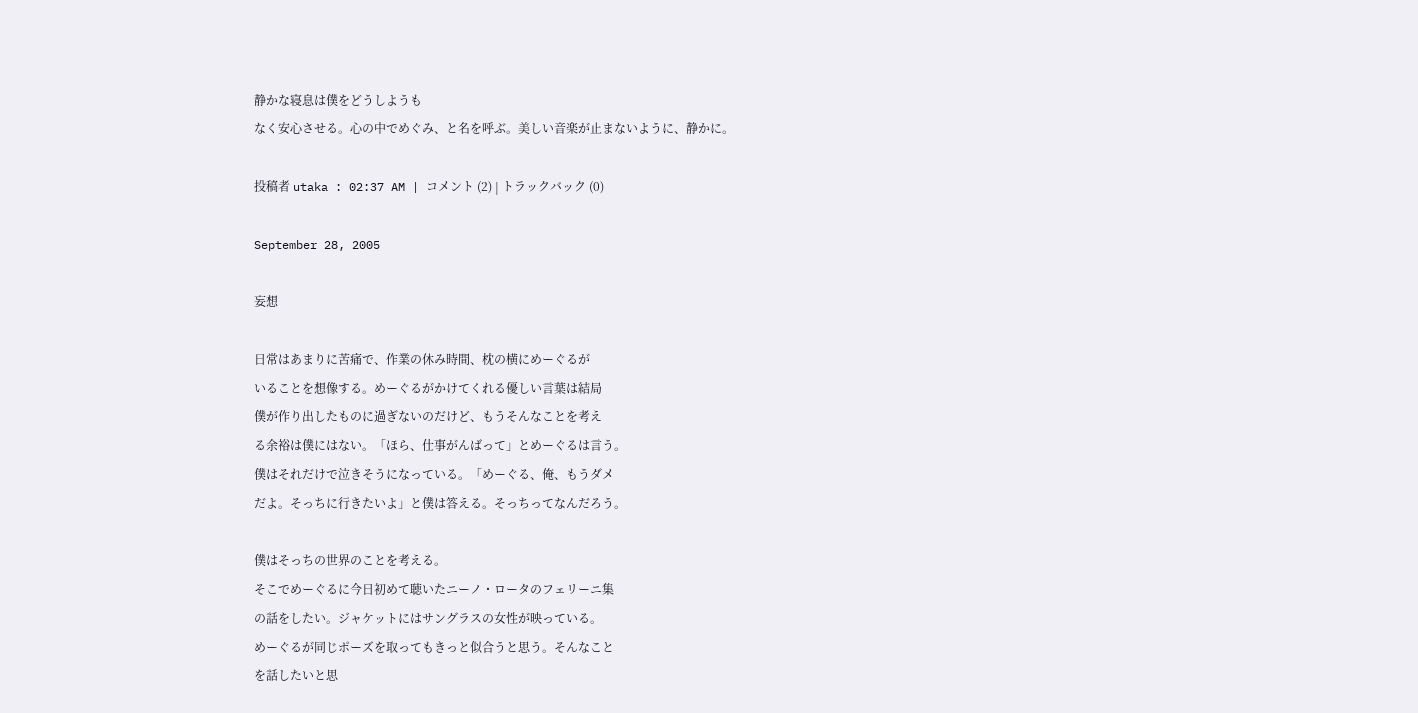静かな寝息は僕をどうしようも
なく安心させる。心の中でめぐみ、と名を呼ぶ。美しい音楽が止まないように、静かに。

投稿者 utaka : 02:37 AM | コメント (2) | トラックバック (0)

September 28, 2005

妄想

日常はあまりに苦痛で、作業の休み時間、枕の横にめーぐるが
いることを想像する。めーぐるがかけてくれる優しい言葉は結局
僕が作り出したものに過ぎないのだけど、もうそんなことを考え
る余裕は僕にはない。「ほら、仕事がんばって」とめーぐるは言う。
僕はそれだけで泣きそうになっている。「めーぐる、俺、もうダメ
だよ。そっちに行きたいよ」と僕は答える。そっちってなんだろう。

僕はそっちの世界のことを考える。
そこでめーぐるに今日初めて聴いたニーノ・ロータのフェリーニ集
の話をしたい。ジャケットにはサングラスの女性が映っている。
めーぐるが同じポーズを取ってもきっと似合うと思う。そんなこと
を話したいと思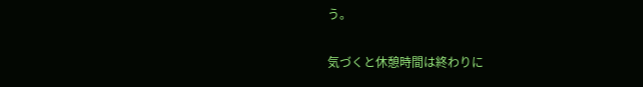う。

気づくと休憩時間は終わりに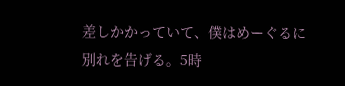差しかかっていて、僕はめーぐるに
別れを告げる。5時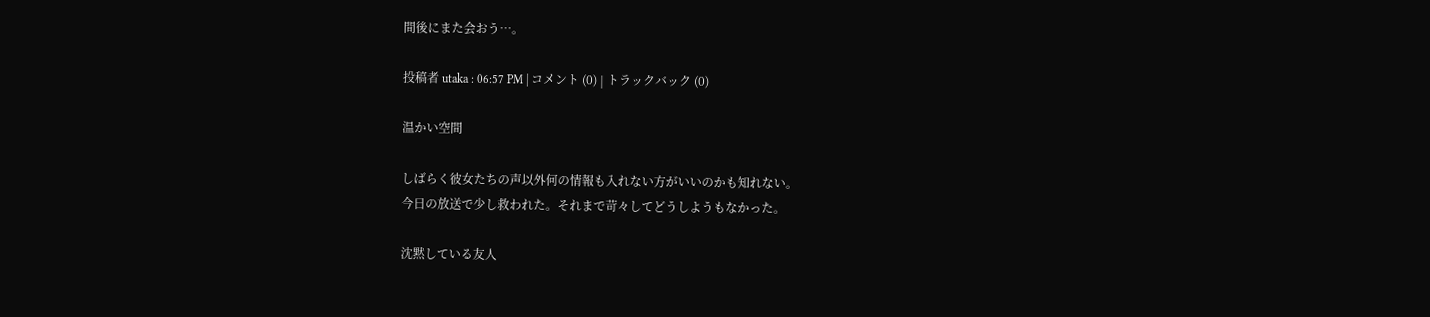間後にまた会おう…。

投稿者 utaka : 06:57 PM | コメント (0) | トラックバック (0)

温かい空間

しばらく彼女たちの声以外何の情報も入れない方がいいのかも知れない。
今日の放送で少し救われた。それまで苛々してどうしようもなかった。

沈黙している友人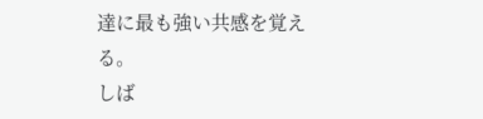達に最も強い共感を覚える。
しば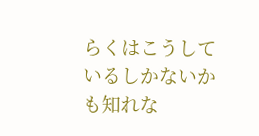らくはこうしているしかないかも知れな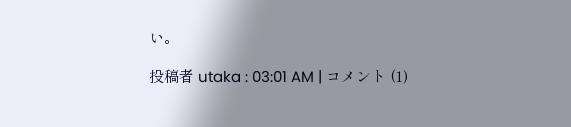い。

投稿者 utaka : 03:01 AM | コメント (1)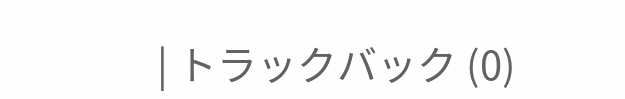| トラックバック (0)